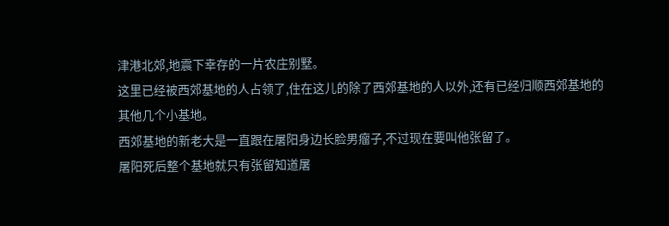津港北郊,地震下幸存的一片农庄别墅。
这里已经被西郊基地的人占领了,住在这儿的除了西郊基地的人以外,还有已经归顺西郊基地的其他几个小基地。
西郊基地的新老大是一直跟在屠阳身边长脸男瘤子,不过现在要叫他张留了。
屠阳死后整个基地就只有张留知道屠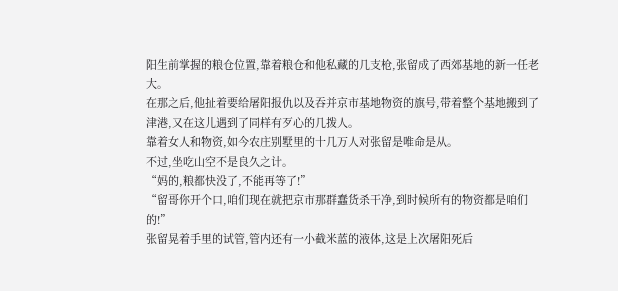阳生前掌握的粮仓位置,靠着粮仓和他私藏的几支枪,张留成了西郊基地的新一任老大。
在那之后,他扯着要给屠阳报仇以及吞并京市基地物资的旗号,带着整个基地搬到了津港,又在这儿遇到了同样有歹心的几拨人。
靠着女人和物资,如今农庄别墅里的十几万人对张留是唯命是从。
不过,坐吃山空不是良久之计。
“妈的,粮都快没了,不能再等了!”
“留哥你开个口,咱们现在就把京市那群蠢货杀干净,到时候所有的物资都是咱们的!”
张留晃着手里的试管,管内还有一小截米蓝的液体,这是上次屠阳死后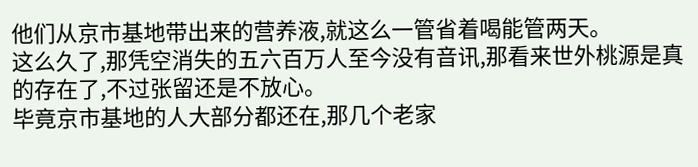他们从京市基地带出来的营养液,就这么一管省着喝能管两天。
这么久了,那凭空消失的五六百万人至今没有音讯,那看来世外桃源是真的存在了,不过张留还是不放心。
毕竟京市基地的人大部分都还在,那几个老家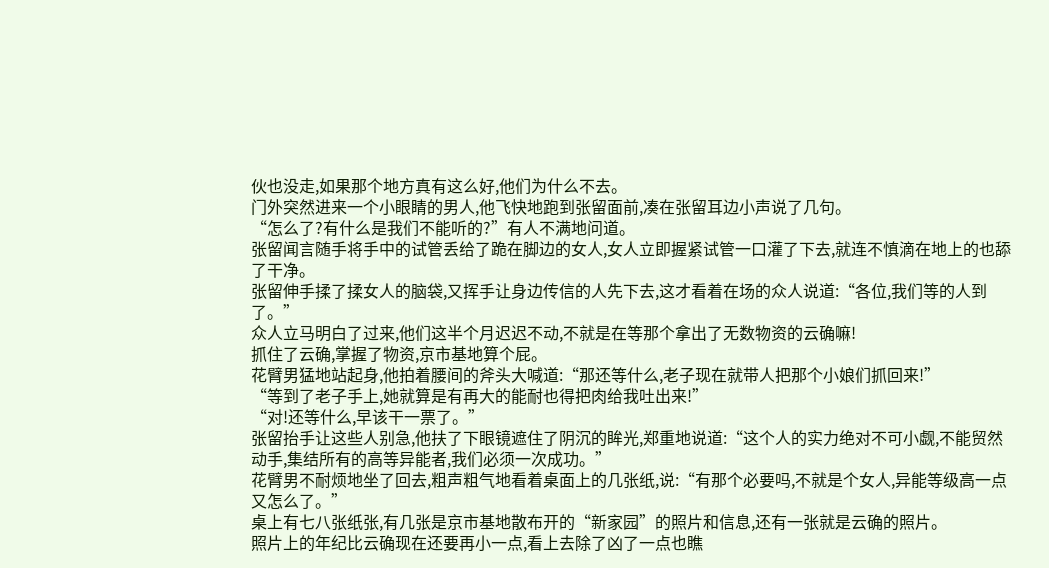伙也没走,如果那个地方真有这么好,他们为什么不去。
门外突然进来一个小眼睛的男人,他飞快地跑到张留面前,凑在张留耳边小声说了几句。
“怎么了?有什么是我们不能听的?”有人不满地问道。
张留闻言随手将手中的试管丢给了跪在脚边的女人,女人立即握紧试管一口灌了下去,就连不慎滴在地上的也舔了干净。
张留伸手揉了揉女人的脑袋,又挥手让身边传信的人先下去,这才看着在场的众人说道:“各位,我们等的人到了。”
众人立马明白了过来,他们这半个月迟迟不动,不就是在等那个拿出了无数物资的云确嘛!
抓住了云确,掌握了物资,京市基地算个屁。
花臂男猛地站起身,他拍着腰间的斧头大喊道:“那还等什么,老子现在就带人把那个小娘们抓回来!”
“等到了老子手上,她就算是有再大的能耐也得把肉给我吐出来!”
“对!还等什么,早该干一票了。”
张留抬手让这些人别急,他扶了下眼镜遮住了阴沉的眸光,郑重地说道:“这个人的实力绝对不可小觑,不能贸然动手,集结所有的高等异能者,我们必须一次成功。”
花臂男不耐烦地坐了回去,粗声粗气地看着桌面上的几张纸,说:“有那个必要吗,不就是个女人,异能等级高一点又怎么了。”
桌上有七八张纸张,有几张是京市基地散布开的“新家园”的照片和信息,还有一张就是云确的照片。
照片上的年纪比云确现在还要再小一点,看上去除了凶了一点也瞧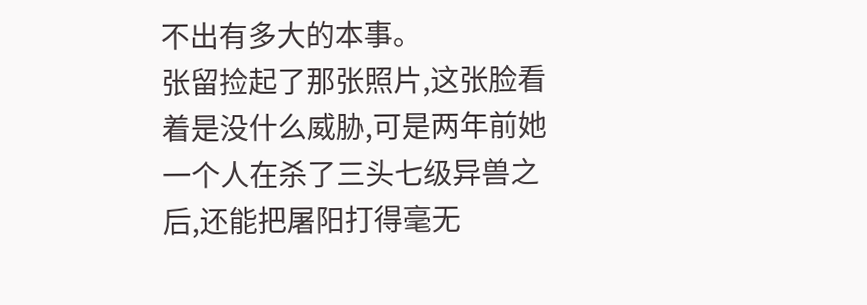不出有多大的本事。
张留捡起了那张照片,这张脸看着是没什么威胁,可是两年前她一个人在杀了三头七级异兽之后,还能把屠阳打得毫无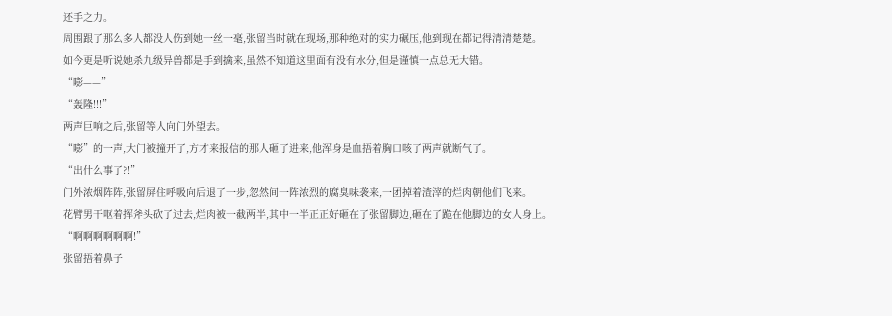还手之力。
周围跟了那么多人都没人伤到她一丝一毫,张留当时就在现场,那种绝对的实力碾压,他到现在都记得清清楚楚。
如今更是听说她杀九级异兽都是手到擒来,虽然不知道这里面有没有水分,但是谨慎一点总无大错。
“嘭——”
“轰隆!!!”
两声巨响之后,张留等人向门外望去。
“嘭”的一声,大门被撞开了,方才来报信的那人砸了进来,他浑身是血捂着胸口咳了两声就断气了。
“出什么事了?!”
门外浓烟阵阵,张留屏住呼吸向后退了一步,忽然间一阵浓烈的腐臭味袭来,一团掉着渣滓的烂肉朝他们飞来。
花臂男干呕着挥斧头砍了过去,烂肉被一截两半,其中一半正正好砸在了张留脚边,砸在了跪在他脚边的女人身上。
“啊啊啊啊啊啊!”
张留捂着鼻子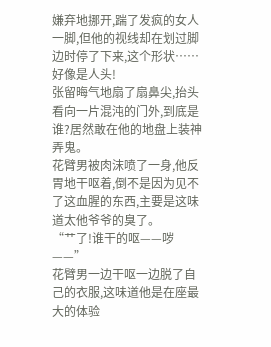嫌弃地挪开,踹了发疯的女人一脚,但他的视线却在划过脚边时停了下来,这个形状……
好像是人头!
张留晦气地扇了扇鼻尖,抬头看向一片混沌的门外,到底是谁?居然敢在他的地盘上装神弄鬼。
花臂男被肉沫喷了一身,他反胃地干呕着,倒不是因为见不了这血腥的东西,主要是这味道太他爷爷的臭了。
“艹了!谁干的呕——哕——”
花臂男一边干呕一边脱了自己的衣服,这味道他是在座最大的体验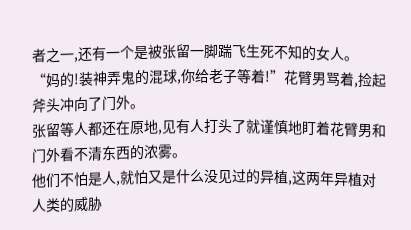者之一,还有一个是被张留一脚踹飞生死不知的女人。
“妈的!装神弄鬼的混球,你给老子等着!”花臂男骂着,捡起斧头冲向了门外。
张留等人都还在原地,见有人打头了就谨慎地盯着花臂男和门外看不清东西的浓雾。
他们不怕是人,就怕又是什么没见过的异植,这两年异植对人类的威胁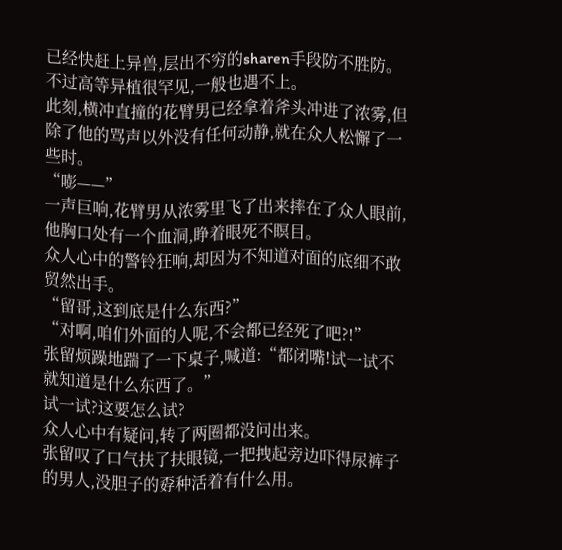已经快赶上异兽,层出不穷的sharen手段防不胜防。
不过高等异植很罕见,一般也遇不上。
此刻,横冲直撞的花臂男已经拿着斧头冲进了浓雾,但除了他的骂声以外没有任何动静,就在众人松懈了一些时。
“嘭——”
一声巨响,花臂男从浓雾里飞了出来摔在了众人眼前,他胸口处有一个血洞,睁着眼死不瞑目。
众人心中的警铃狂响,却因为不知道对面的底细不敢贸然出手。
“留哥,这到底是什么东西?”
“对啊,咱们外面的人呢,不会都已经死了吧?!”
张留烦躁地踹了一下桌子,喊道:“都闭嘴!试一试不就知道是什么东西了。”
试一试?这要怎么试?
众人心中有疑问,转了两圈都没问出来。
张留叹了口气扶了扶眼镜,一把拽起旁边吓得尿裤子的男人,没胆子的孬种活着有什么用。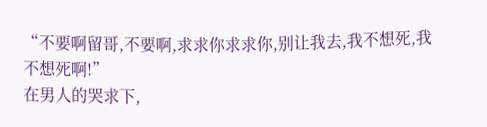“不要啊留哥,不要啊,求求你求求你,别让我去,我不想死,我不想死啊!”
在男人的哭求下,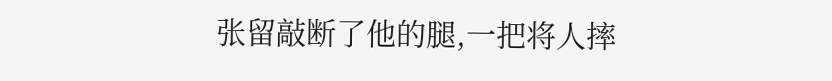张留敲断了他的腿,一把将人摔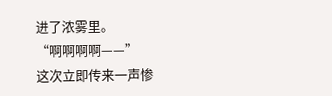进了浓雾里。
“啊啊啊啊——”
这次立即传来一声惨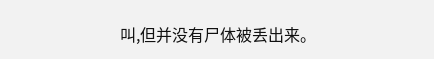叫,但并没有尸体被丢出来。